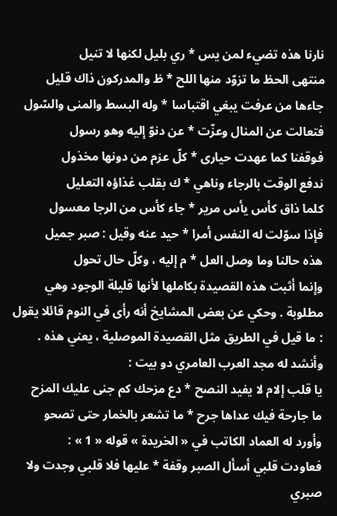نارنا هذه تضيء لمن يس * ري بليل لكنها لا تنيل
منتهى الحظ ما تزوّد منها اللح * ظ والمدركون ذاك قليل
جاءها من عرفت يبغي اقتباسا * وله البسط والمنى والسّول
فتعالت عن المنال وعزّت * عن دنوّ إليه وهو رسول
فوقفنا كما عهدت حيارى * كلّ عزم من دونها مخذول
ندفع الوقت بالرجاء وناهي * ك بقلب غذاؤه التعليل
كلما ذاق كأس يأس مرير * جاء كأس من الرجا معسول
فإذا سوّلت له النفس أمرا * حيد عنه وقيل : صبر جميل
هذه حالنا وما وصل العل * م إليه ، وكلّ حال تحول
وإنما أثبت هذه القصيدة بكاملها لأنها قليلة الوجود وهي مطلوبة . وحكي عن بعض المشايخ أنه رأى في النوم قائلا يقول : ما قيل في الطريق مثل القصيدة الموصلية ، يعني هذه .
وأنشد له مجد العرب العامري دو بيت :
يا قلب إلام لا يفيد النصح * دع مزحك كم جنى عليك المزح
ما جارحة فيك عداها جرح * ما تشعر بالخمار حتى تصحو
وأورد له العماد الكاتب في « الخريدة » قوله « 1 » :
فعاودت قلبي أسأل الصبر وقفة * عليها فلا قلبي وجدت ولا صبري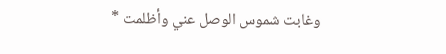وغابت شموس الوصل عني وأظلمت *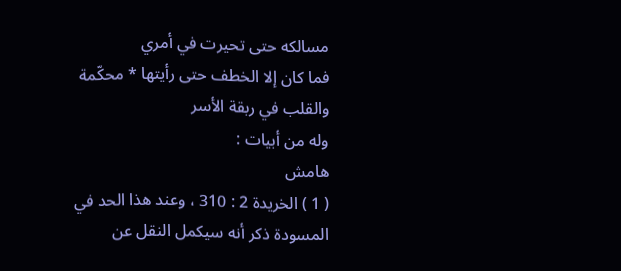مسالكه حتى تحيرت في أمري
فما كان إلا الخطف حتى رأيتها * محكّمة والقلب في ربقة الأسر
وله من أبيات :
هامش
( 1 ) الخريدة 2 : 310 ، وعند هذا الحد في المسودة ذكر أنه سيكمل النقل عن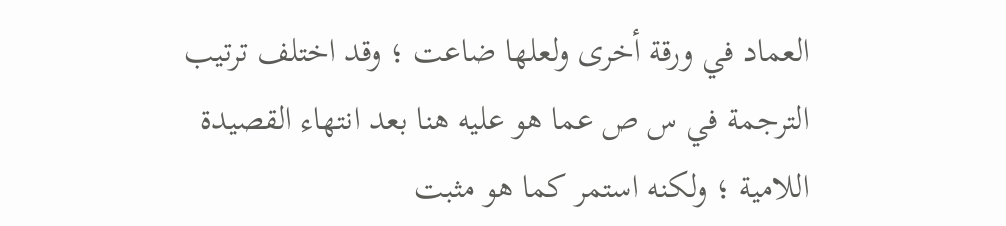العماد في ورقة أخرى ولعلها ضاعت ؛ وقد اختلف ترتيب الترجمة في س ص عما هو عليه هنا بعد انتهاء القصيدة اللامية ؛ ولكنه استمر كما هو مثبت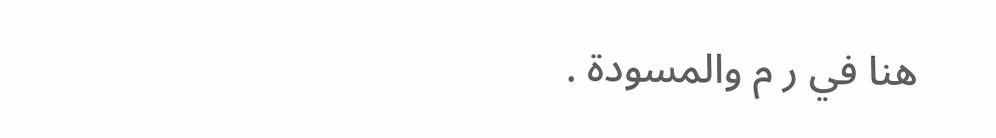هنا في ر م والمسودة .